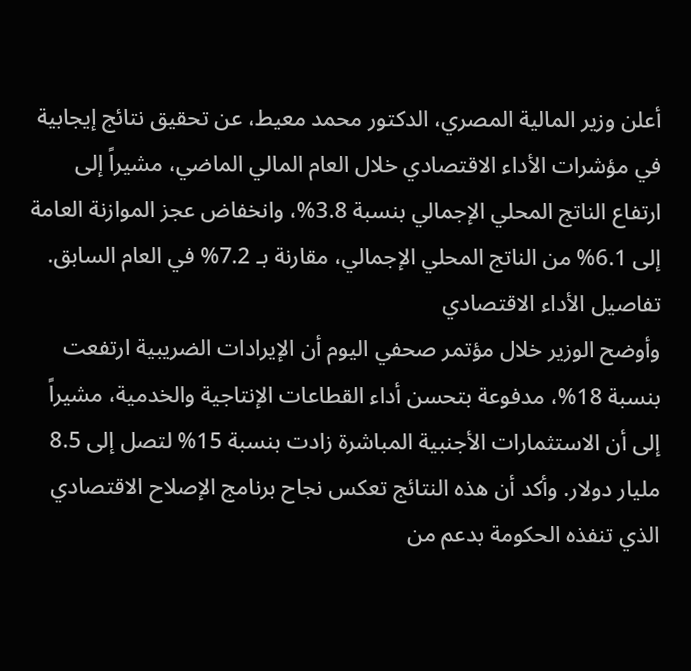أعلن وزير المالية المصري، الدكتور محمد معيط، عن تحقيق نتائج إيجابية في مؤشرات الأداء الاقتصادي خلال العام المالي الماضي، مشيراً إلى ارتفاع الناتج المحلي الإجمالي بنسبة 3.8%، وانخفاض عجز الموازنة العامة إلى 6.1% من الناتج المحلي الإجمالي، مقارنة بـ 7.2% في العام السابق.
تفاصيل الأداء الاقتصادي
وأوضح الوزير خلال مؤتمر صحفي اليوم أن الإيرادات الضريبية ارتفعت بنسبة 18%، مدفوعة بتحسن أداء القطاعات الإنتاجية والخدمية، مشيراً إلى أن الاستثمارات الأجنبية المباشرة زادت بنسبة 15% لتصل إلى 8.5 مليار دولار. وأكد أن هذه النتائج تعكس نجاح برنامج الإصلاح الاقتصادي الذي تنفذه الحكومة بدعم من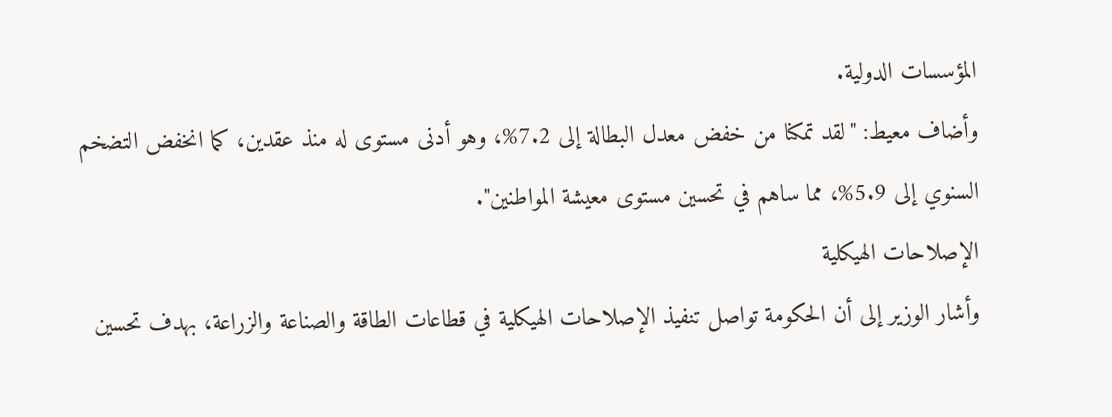المؤسسات الدولية.
وأضاف معيط: "لقد تمكنا من خفض معدل البطالة إلى 7.2%، وهو أدنى مستوى له منذ عقدين، كما انخفض التضخم السنوي إلى 5.9%، مما ساهم في تحسين مستوى معيشة المواطنين".
الإصلاحات الهيكلية
وأشار الوزير إلى أن الحكومة تواصل تنفيذ الإصلاحات الهيكلية في قطاعات الطاقة والصناعة والزراعة، بهدف تحسين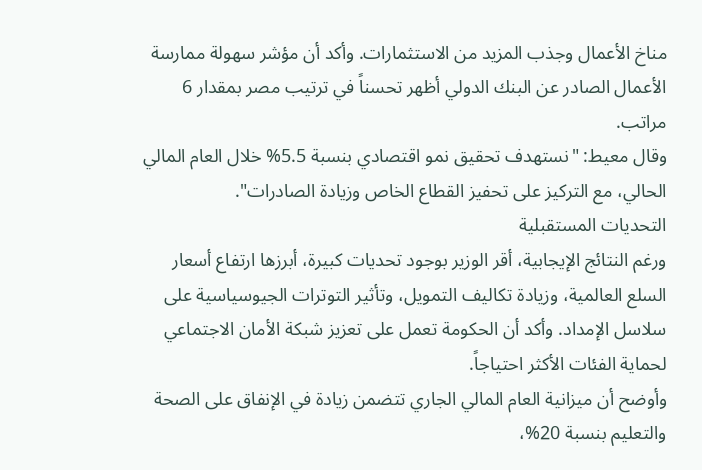مناخ الأعمال وجذب المزيد من الاستثمارات. وأكد أن مؤشر سهولة ممارسة الأعمال الصادر عن البنك الدولي أظهر تحسناً في ترتيب مصر بمقدار 6 مراتب.
وقال معيط: "نستهدف تحقيق نمو اقتصادي بنسبة 5.5% خلال العام المالي الحالي، مع التركيز على تحفيز القطاع الخاص وزيادة الصادرات".
التحديات المستقبلية
ورغم النتائج الإيجابية، أقر الوزير بوجود تحديات كبيرة، أبرزها ارتفاع أسعار السلع العالمية، وزيادة تكاليف التمويل، وتأثير التوترات الجيوسياسية على سلاسل الإمداد. وأكد أن الحكومة تعمل على تعزيز شبكة الأمان الاجتماعي لحماية الفئات الأكثر احتياجاً.
وأوضح أن ميزانية العام المالي الجاري تتضمن زيادة في الإنفاق على الصحة والتعليم بنسبة 20%،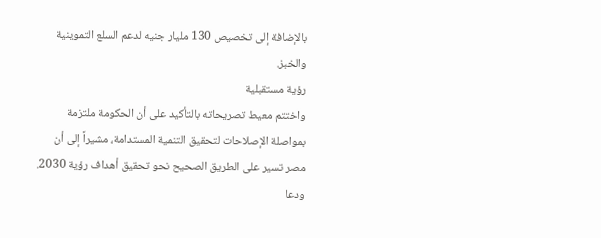بالإضافة إلى تخصيص 130 مليار جنيه لدعم السلع التموينية والخبز.
رؤية مستقبلية
واختتم معيط تصريحاته بالتأكيد على أن الحكومة ملتزمة بمواصلة الإصلاحات لتحقيق التنمية المستدامة، مشيراً إلى أن مصر تسير على الطريق الصحيح نحو تحقيق أهداف رؤية 2030. ودعا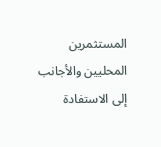المستثمرين المحليين والأجانب إلى الاستفادة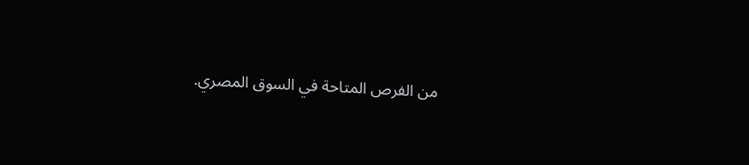من الفرص المتاحة في السوق المصري.